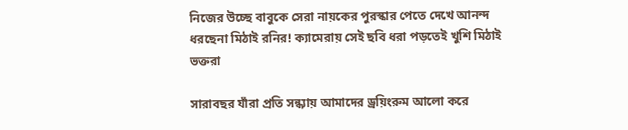নিজের উচ্ছে বাবুকে সেরা নায়কের পুরস্কার পেতে দেখে আনন্দ ধরছেনা মিঠাই রনির! ক্যামেরায় সেই ছবি ধরা পড়তেই খুশি মিঠাই ভক্তরা

সারাবছর যাঁরা প্রতি সন্ধ্যায় আমাদের ড্রয়িংরুম আলো করে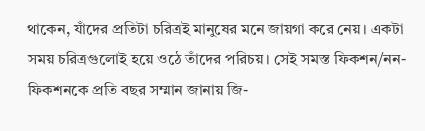থাকেন, যাঁদের প্রতিটা চরিত্রই মানুষের মনে জায়গা করে নেয়। একটা সময় চরিত্রগুলোই হয়ে ওঠে তাঁদের পরিচয়। সেই সমস্ত ফিকশন/নন-ফিকশনকে প্রতি বছর সম্মান জানায় জি-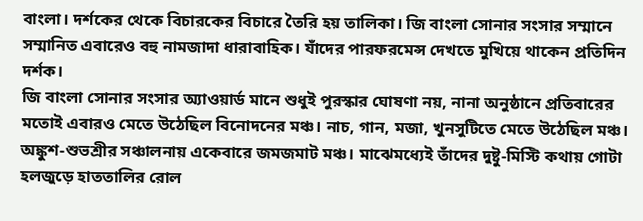বাংলা। দর্শকের থেকে বিচারকের বিচারে তৈরি হয় তালিকা। জি বাংলা সোনার সংসার সম্মানে সম্মানিত এবারেও বহু নামজাদা ধারাবাহিক। যাঁদের পারফরমেন্স দেখতে মুখিয়ে থাকেন প্রতিদিন দর্শক।
জি বাংলা সোনার সংসার অ্যাওয়ার্ড মানে শুধুই পুরস্কার ঘোষণা নয়, নানা অনুষ্ঠানে প্রতিবারের মতোই এবারও মেতে উঠেছিল বিনোদনের মঞ্চ। নাচ, গান, মজা, খুনসুটিতে মেতে উঠেছিল মঞ্চ। অঙ্কুশ-শুভশ্রীর সঞ্চালনায় একেবারে জমজমাট মঞ্চ। মাঝেমধ্যেই তাঁদের দুষ্টু-মিস্টি কথায় গোটা হলজুড়ে হাততালির রোল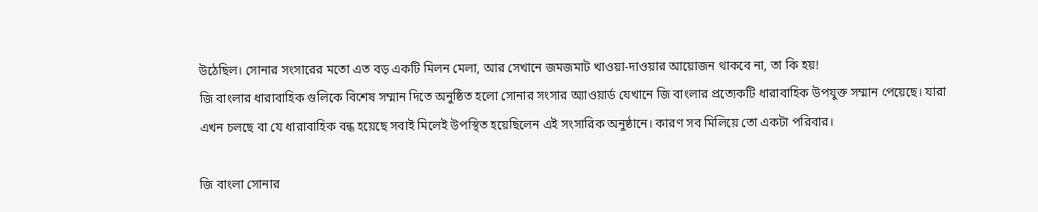উঠেছিল। সোনার সংসারের মতো এত বড় একটি মিলন মেলা, আর সেখানে জমজমাট খাওয়া-দাওয়ার আয়োজন থাকবে না, তা কি হয়!
জি বাংলার ধারাবাহিক গুলিকে বিশেষ সম্মান দিতে অনুষ্ঠিত হলো সোনার সংসার অ্যাওয়ার্ড যেখানে জি বাংলার প্রত্যেকটি ধারাবাহিক উপযুক্ত সম্মান পেয়েছে। যারা এখন চলছে বা যে ধারাবাহিক বন্ধ হয়েছে সবাই মিলেই উপস্থিত হয়েছিলেন এই সংসারিক অনুষ্ঠানে। কারণ সব মিলিয়ে তো একটা পরিবার।

জি বাংলা সোনার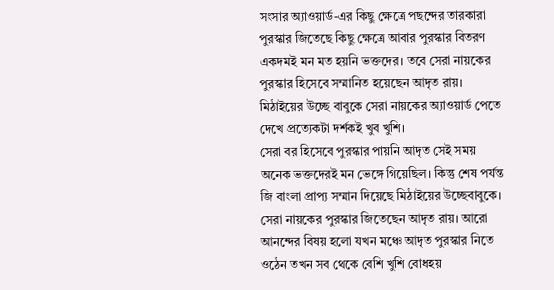সংসার অ্যাওয়ার্ড-এর কিছু ক্ষেত্রে পছন্দের তারকারা পুরস্কার জিতেছে কিছু ক্ষেত্রে আবার পুরস্কার বিতরণ একদমই মন মত হয়নি ভক্তদের। তবে সেরা নায়কের পুরস্কার হিসেবে সম্মানিত হয়েছেন আদৃত রায়। মিঠাইয়ের উচ্ছে বাবুকে সেরা নায়কের অ্যাওয়ার্ড পেতে দেখে প্রত্যেকটা দর্শকই খুব খুশি।
সেরা বর হিসেবে পুরস্কার পায়নি আদৃত সেই সময় অনেক ভক্তদেরই মন ভেঙ্গে গিয়েছিল। কিন্তু শেষ পর্যন্ত জি বাংলা প্রাপ্য সম্মান দিয়েছে মিঠাইয়ের উচ্ছেবাবুকে। সেরা নায়কের পুরস্কার জিতেছেন আদৃত রায়। আরো আনন্দের বিষয় হলো যখন মঞ্চে আদৃত পুরস্কার নিতে ওঠেন তখন সব থেকে বেশি খুশি বোধহয়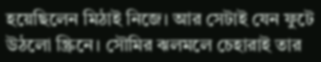হয়েছিলেন মিঠাই নিজে। আর সেটাই যেন ফুটে উঠলো স্ক্রিনে। সৌমির ঝলমলে চেহারাই তার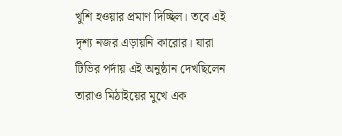খুশি হওয়ার প্রমাণ দিচ্ছিল। তবে এই দৃশ্য নজর এড়ায়নি কারোর। যারা টিভির পর্দায় এই অনুষ্ঠান দেখছিলেন তারাও মিঠাইয়ের মুখে এক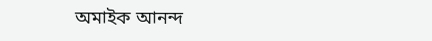অমাইক আনন্দ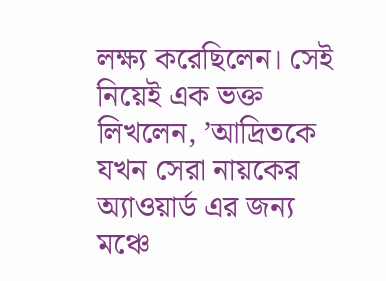লক্ষ্য করেছিলেন। সেই নিয়েই এক ভক্ত লিখলেন, ’আদ্রিতকে যখন সেরা নায়কের অ্যাওয়ার্ড এর জন্য মঞ্চে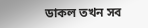ডাকল তখন সব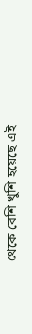থেকে বেশি খুশি হয়েছে এই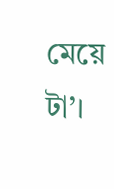মেয়ে টা’।